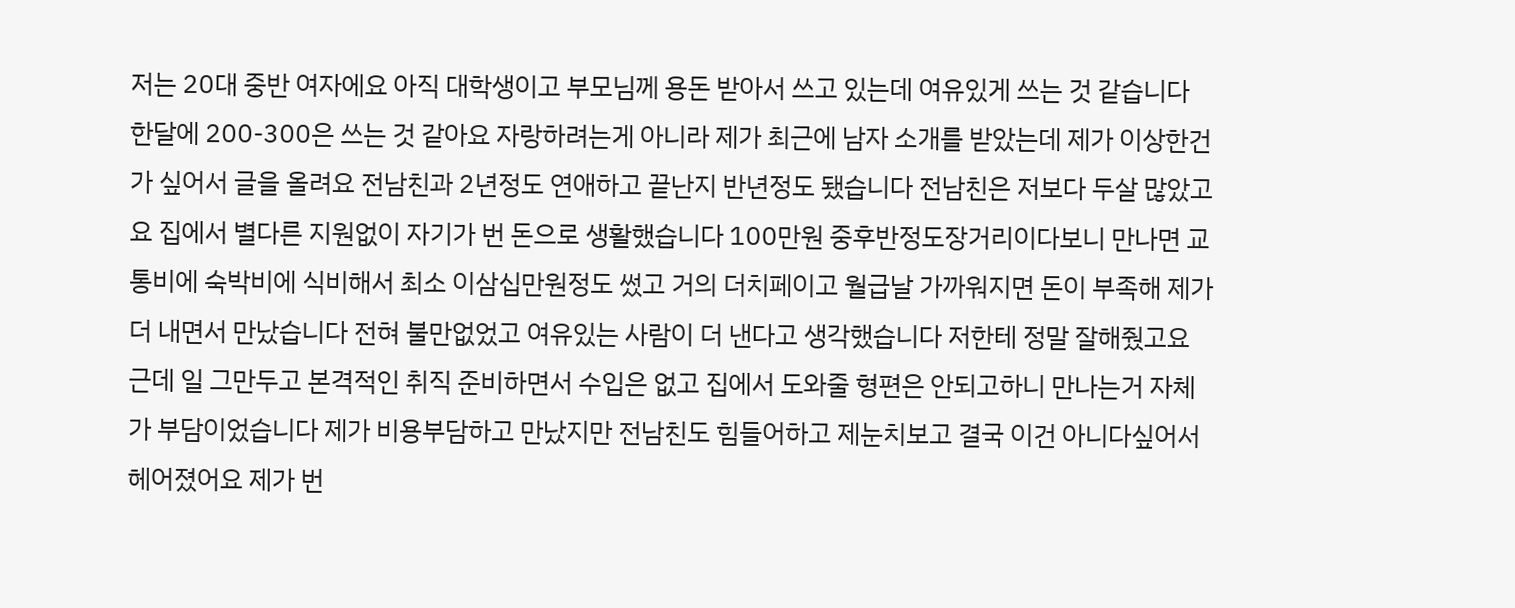저는 20대 중반 여자에요 아직 대학생이고 부모님께 용돈 받아서 쓰고 있는데 여유있게 쓰는 것 같습니다 한달에 200-300은 쓰는 것 같아요 자랑하려는게 아니라 제가 최근에 남자 소개를 받았는데 제가 이상한건가 싶어서 글을 올려요 전남친과 2년정도 연애하고 끝난지 반년정도 됐습니다 전남친은 저보다 두살 많았고요 집에서 별다른 지원없이 자기가 번 돈으로 생활했습니다 100만원 중후반정도장거리이다보니 만나면 교통비에 숙박비에 식비해서 최소 이삼십만원정도 썼고 거의 더치페이고 월급날 가까워지면 돈이 부족해 제가 더 내면서 만났습니다 전혀 불만없었고 여유있는 사람이 더 낸다고 생각했습니다 저한테 정말 잘해줬고요 근데 일 그만두고 본격적인 취직 준비하면서 수입은 없고 집에서 도와줄 형편은 안되고하니 만나는거 자체가 부담이었습니다 제가 비용부담하고 만났지만 전남친도 힘들어하고 제눈치보고 결국 이건 아니다싶어서헤어졌어요 제가 번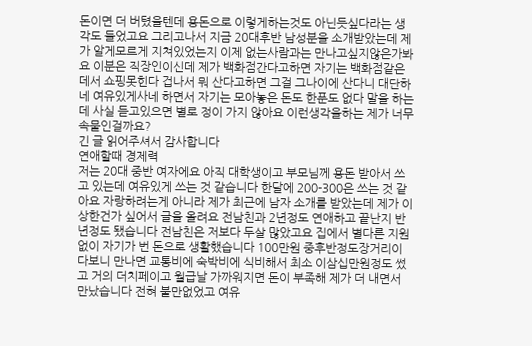돈이면 더 버텼을텐데 용돈으로 이렇게하는것도 아닌듯싶다라는 생각도 들었고요 그리고나서 지금 20대후반 남성분을 소개받았는데 제가 알게모르게 지쳐있었는지 이제 없는사람과는 만나고싶지않은가봐요 이분은 직장인이신데 제가 백화점간다고하면 자기는 백화점같은데서 쇼핑못힌다 겁나서 뭐 산다고하면 그걸 그나이에 산다니 대단하네 여유있게사네 하면서 자기는 모아놓은 돈도 한푼도 없다 말을 하는데 사실 듣고있으면 별로 정이 가지 않아요 이런생각을하는 제가 너무 속물인걸까요?
긴 글 읽어주셔서 감사합니다
연애할때 경제력
저는 20대 중반 여자에요 아직 대학생이고 부모님께 용돈 받아서 쓰고 있는데 여유있게 쓰는 것 같습니다 한달에 200-300은 쓰는 것 같아요 자랑하려는게 아니라 제가 최근에 남자 소개를 받았는데 제가 이상한건가 싶어서 글을 올려요 전남친과 2년정도 연애하고 끝난지 반년정도 됐습니다 전남친은 저보다 두살 많았고요 집에서 별다른 지원없이 자기가 번 돈으로 생활했습니다 100만원 중후반정도장거리이다보니 만나면 교통비에 숙박비에 식비해서 최소 이삼십만원정도 썼고 거의 더치페이고 월급날 가까워지면 돈이 부족해 제가 더 내면서 만났습니다 전혀 불만없었고 여유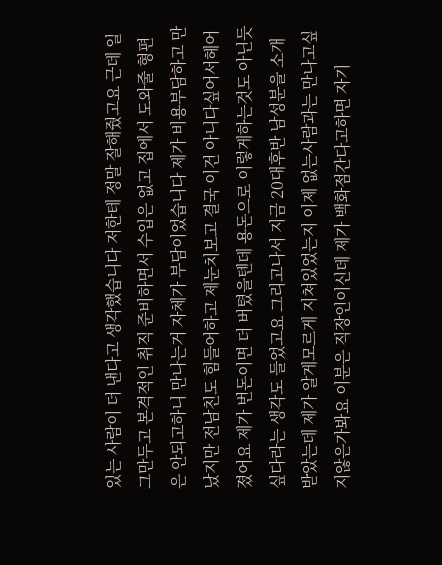있는 사람이 더 낸다고 생각했습니다 저한테 정말 잘해줬고요 근데 일 그만두고 본격적인 취직 준비하면서 수입은 없고 집에서 도와줄 형편은 안되고하니 만나는거 자체가 부담이었습니다 제가 비용부담하고 만났지만 전남친도 힘들어하고 제눈치보고 결국 이건 아니다싶어서헤어졌어요 제가 번돈이면 더 버텼을텐데 용돈으로 이렇게하는것도 아닌듯싶다라는 생각도 들었고요 그리고나서 지금 20대후반 남성분을 소개받았는데 제가 알게모르게 지쳐있었는지 이제 없는사람과는 만나고싶지않은가봐요 이분은 직장인이신데 제가 백화점간다고하면 자기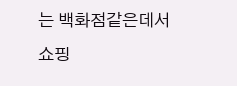는 백화점같은데서 쇼핑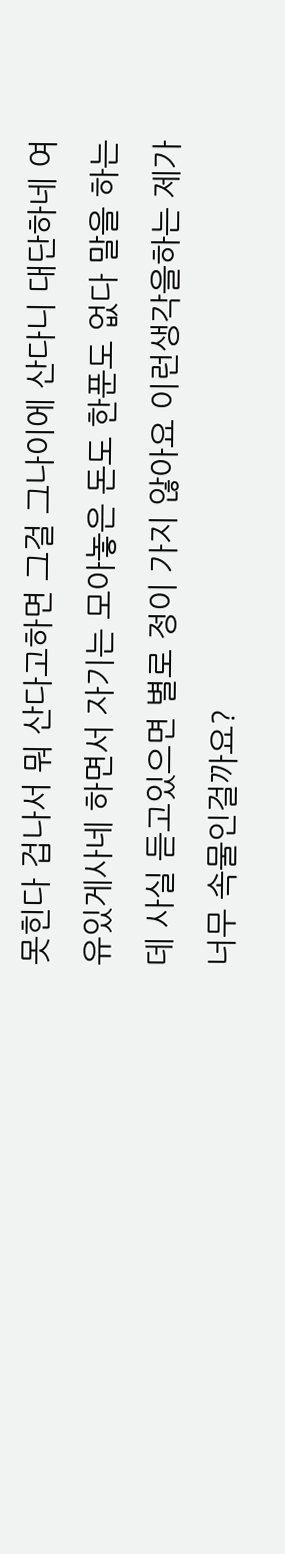못힌다 겁나서 뭐 산다고하면 그걸 그나이에 산다니 대단하네 여유있게사네 하면서 자기는 모아놓은 돈도 한푼도 없다 말을 하는데 사실 듣고있으면 별로 정이 가지 않아요 이런생각을하는 제가 너무 속물인걸까요?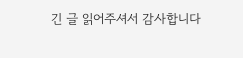긴 글 읽어주셔서 감사합니다